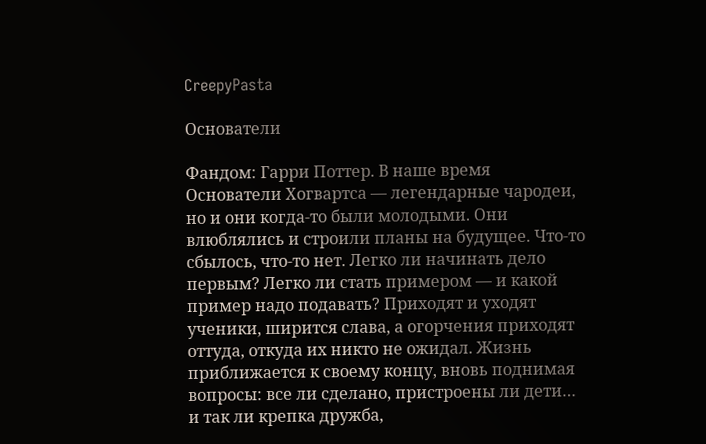CreepyPasta

Основатели

Фандом: Гарри Поттер. В наше время Основатели Хогвартса — легендарные чародеи, но и они когда-то были молодыми. Они влюблялись и строили планы на будущее. Что-то сбылось, что-то нет. Легко ли начинать дело первым? Легко ли стать примером — и какой пример надо подавать? Приходят и уходят ученики, ширится слава, а огорчения приходят оттуда, откуда их никто не ожидал. Жизнь приближается к своему концу, вновь поднимая вопросы: все ли сделано, пристроены ли дети… и так ли крепка дружба,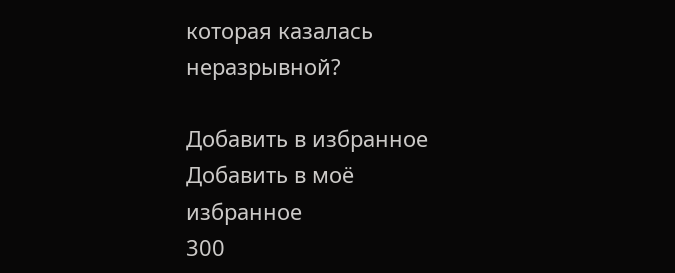которая казалась неразрывной?

Добавить в избранное Добавить в моё избранное
300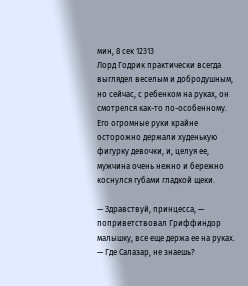мин, 8 сек 12313
Лорд Годрик практически всегда выглядел веселым и добродушным, но сейчас, с ребенком на руках, он смотрелся как-то по-особенному. Его огромные руки крайне осторожно держали худенькую фигурку девочки, и, целуя ее, мужчина очень нежно и бережно коснулся губами гладкой щеки.

— Здравствуй, принцесса, — поприветствовал Гриффиндор малышку, все еще держа ее на руках. — Где Салазар, не знаешь?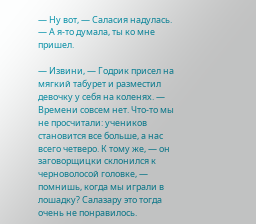— Ну вот, — Саласия надулась. — А я-то думала, ты ко мне пришел.

— Извини, — Годрик присел на мягкий табурет и разместил девочку у себя на коленях. — Времени совсем нет. Что-то мы не просчитали: учеников становится все больше, а нас всего четверо. К тому же, — он заговорщицки склонился к черноволосой головке, — помнишь, когда мы играли в лошадку? Салазару это тогда очень не понравилось.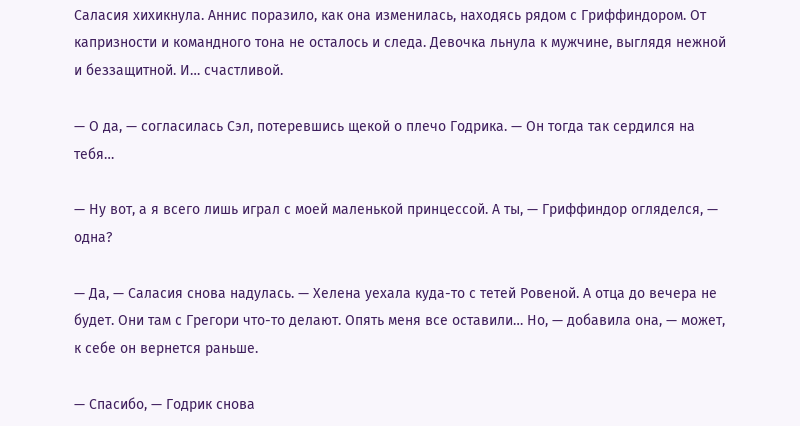Саласия хихикнула. Аннис поразило, как она изменилась, находясь рядом с Гриффиндором. От капризности и командного тона не осталось и следа. Девочка льнула к мужчине, выглядя нежной и беззащитной. И… счастливой.

— О да, — согласилась Сэл, потеревшись щекой о плечо Годрика. — Он тогда так сердился на тебя…

— Ну вот, а я всего лишь играл с моей маленькой принцессой. А ты, — Гриффиндор огляделся, — одна?

— Да, — Саласия снова надулась. — Хелена уехала куда-то с тетей Ровеной. А отца до вечера не будет. Они там с Грегори что-то делают. Опять меня все оставили… Но, — добавила она, — может, к себе он вернется раньше.

— Спасибо, — Годрик снова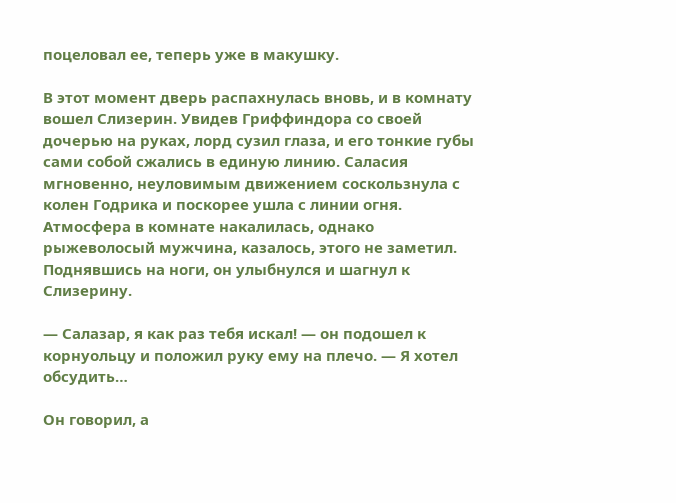поцеловал ее, теперь уже в макушку.

В этот момент дверь распахнулась вновь, и в комнату вошел Слизерин. Увидев Гриффиндора со своей дочерью на руках, лорд сузил глаза, и его тонкие губы сами собой сжались в единую линию. Саласия мгновенно, неуловимым движением соскользнула с колен Годрика и поскорее ушла с линии огня. Атмосфера в комнате накалилась, однако рыжеволосый мужчина, казалось, этого не заметил. Поднявшись на ноги, он улыбнулся и шагнул к Слизерину.

— Салазар, я как раз тебя искал! — он подошел к корнуольцу и положил руку ему на плечо. — Я хотел обсудить…

Он говорил, а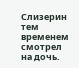Слизерин тем временем смотрел на дочь.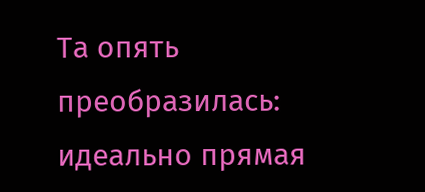Та опять преобразилась: идеально прямая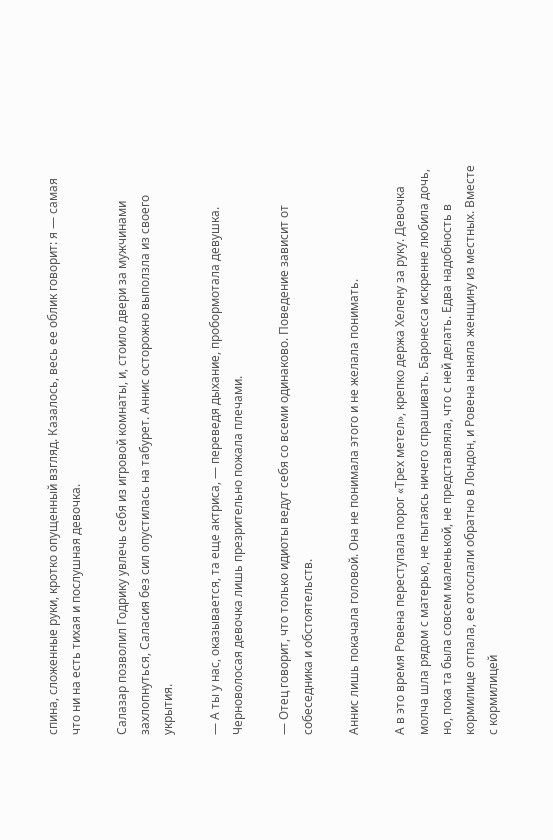спина, сложенные руки, кротко опущенный взгляд. Казалось, весь ее облик говорит: я — самая что ни на есть тихая и послушная девочка.

Салазар позволил Годрику увлечь себя из игровой комнаты, и, стоило двери за мужчинами захлопнуться, Саласия без сил опустилась на табурет. Аннис осторожно выползла из своего укрытия.

— А ты у нас, оказывается, та еще актриса, — переведя дыхание, пробормотала девушка. Черноволосая девочка лишь презрительно пожала плечами.

— Отец говорит, что только идиоты ведут себя со всеми одинаково. Поведение зависит от собеседника и обстоятельств.

Аннис лишь покачала головой. Она не понимала этого и не желала понимать.

А в это время Ровена переступала порог «Трех метел», крепко держа Хелену за руку. Девочка молча шла рядом с матерью, не пытаясь ничего спрашивать. Баронесса искренне любила дочь, но, пока та была совсем маленькой, не представляла, что с ней делать. Едва надобность в кормилице отпала, ее отослали обратно в Лондон, и Ровена наняла женщину из местных. Вместе с кормилицей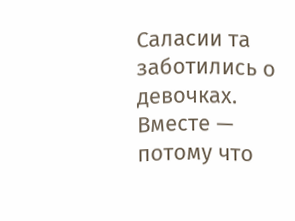Саласии та заботились о девочках. Вместе — потому что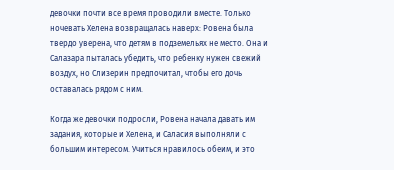девочки почти все время проводили вместе. Только ночевать Хелена возвращалась наверх: Ровена была твердо уверена, что детям в подземельях не место. Она и Салазара пыталась убедить, что ребенку нужен свежий воздух, но Слизерин предпочитал, чтобы его дочь оставалась рядом с ним.

Когда же девочки подросли, Ровена начала давать им задания, которые и Хелена, и Саласия выполняли с большим интересом. Учиться нравилось обеим, и это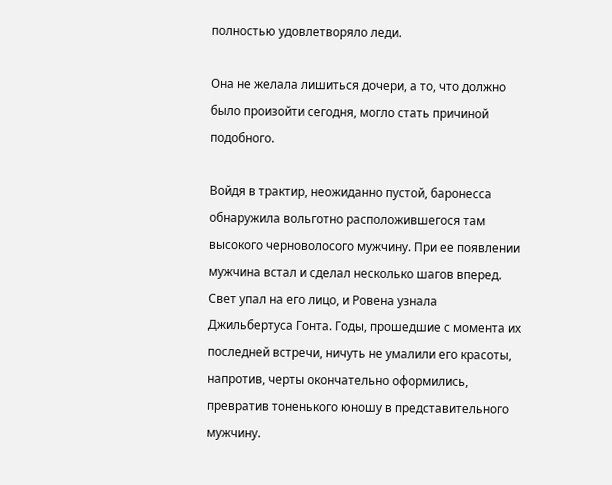полностью удовлетворяло леди.

Она не желала лишиться дочери, а то, что должно было произойти сегодня, могло стать причиной подобного.

Войдя в трактир, неожиданно пустой, баронесса обнаружила вольготно расположившегося там высокого черноволосого мужчину. При ее появлении мужчина встал и сделал несколько шагов вперед. Свет упал на его лицо, и Ровена узнала Джильбертуса Гонта. Годы, прошедшие с момента их последней встречи, ничуть не умалили его красоты, напротив, черты окончательно оформились, превратив тоненького юношу в представительного мужчину.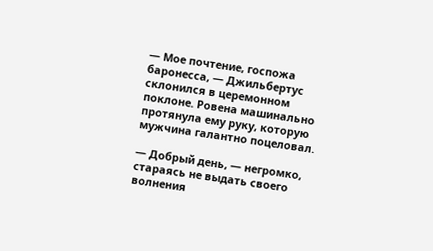— Мое почтение, госпожа баронесса, — Джильбертус склонился в церемонном поклоне. Ровена машинально протянула ему руку, которую мужчина галантно поцеловал.

— Добрый день, — негромко, стараясь не выдать своего волнения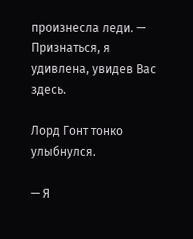произнесла леди. — Признаться, я удивлена, увидев Вас здесь.

Лорд Гонт тонко улыбнулся.

— Я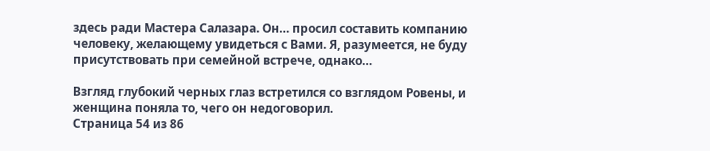здесь ради Мастера Салазара. Он… просил составить компанию человеку, желающему увидеться с Вами. Я, разумеется, не буду присутствовать при семейной встрече, однако…

Взгляд глубокий черных глаз встретился со взглядом Ровены, и женщина поняла то, чего он недоговорил.
Страница 54 из 86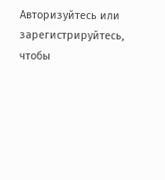Авторизуйтесь или зарегистрируйтесь, чтобы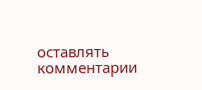оставлять комментарии